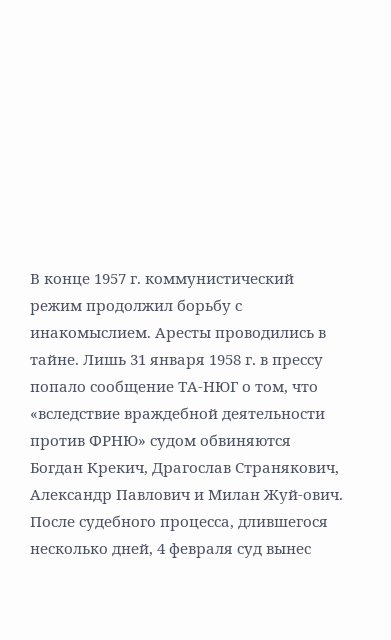В конце 1957 г. коммунистический режим продолжил борьбу с инакомыслием. Аресты проводились в тайне. Лишь 31 января 1958 г. в прессу попало сообщение ТА-НЮГ о том, что «вследствие враждебной деятельности против ФРНЮ» судом обвиняются Богдан Крекич, Драгослав Странякович, Александр Павлович и Милан Жуй-ович. После судебного процесса, длившегося несколько дней, 4 февраля суд вынес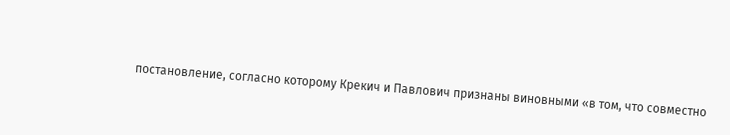постановление, согласно которому Крекич и Павлович признаны виновными «в том, что совместно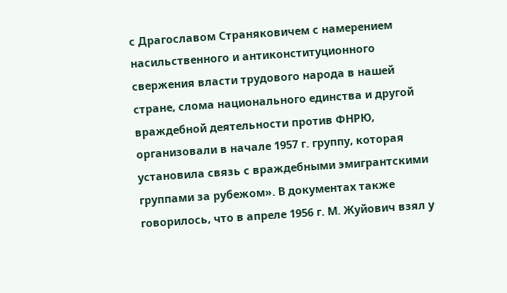с Драгославом Страняковичем с намерением насильственного и антиконституционного свержения власти трудового народа в нашей стране, слома национального единства и другой враждебной деятельности против ФНРЮ, организовали в начале 1957 г. группу, которая установила связь с враждебными эмигрантскими группами за рубежом». В документах также говорилось, что в апреле 1956 г. М. Жуйович взял у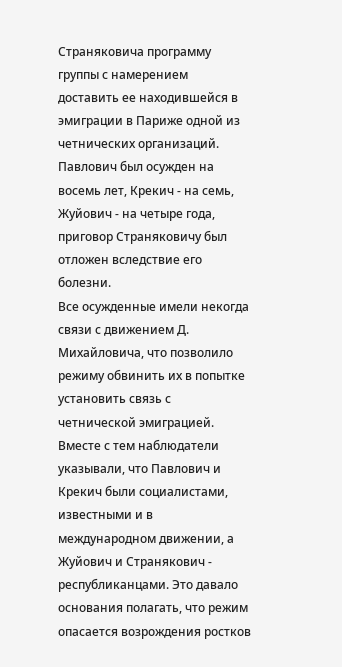Страняковича программу группы с намерением доставить ее находившейся в эмиграции в Париже одной из четнических организаций. Павлович был осужден на восемь лет, Крекич - на семь, Жуйович - на четыре года, приговор Страняковичу был отложен вследствие его болезни.
Все осужденные имели некогда связи с движением Д. Михайловича, что позволило режиму обвинить их в попытке установить связь с четнической эмиграцией. Вместе с тем наблюдатели указывали, что Павлович и Крекич были социалистами, известными и в международном движении, а Жуйович и Странякович - республиканцами. Это давало основания полагать, что режим опасается возрождения ростков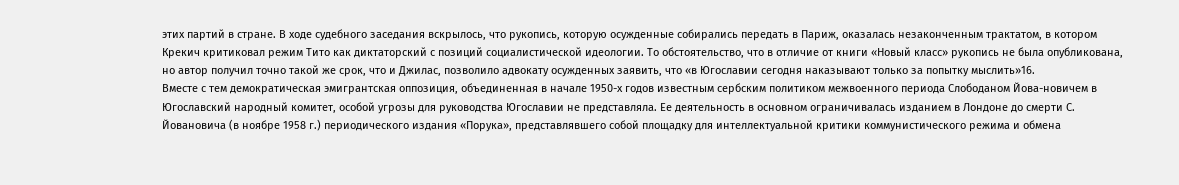этих партий в стране. В ходе судебного заседания вскрылось, что рукопись, которую осужденные собирались передать в Париж, оказалась незаконченным трактатом, в котором Крекич критиковал режим Тито как диктаторский с позиций социалистической идеологии. То обстоятельство, что в отличие от книги «Новый класс» рукопись не была опубликована, но автор получил точно такой же срок, что и Джилас, позволило адвокату осужденных заявить, что «в Югославии сегодня наказывают только за попытку мыслить»16.
Вместе с тем демократическая эмигрантская оппозиция, объединенная в начале 1950-х годов известным сербским политиком межвоенного периода Слободаном Йова-новичем в Югославский народный комитет, особой угрозы для руководства Югославии не представляла. Ее деятельность в основном ограничивалась изданием в Лондоне до смерти С. Йовановича (в ноябре 1958 г.) периодического издания «Порука», представлявшего собой площадку для интеллектуальной критики коммунистического режима и обмена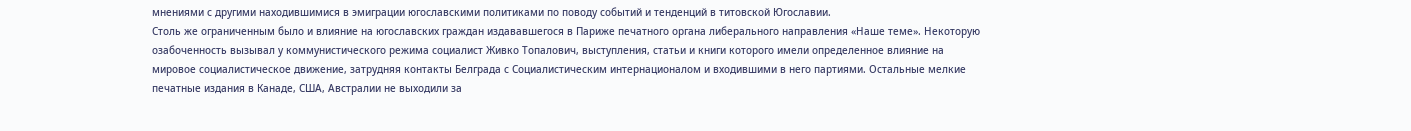мнениями с другими находившимися в эмиграции югославскими политиками по поводу событий и тенденций в титовской Югославии.
Столь же ограниченным было и влияние на югославских граждан издававшегося в Париже печатного органа либерального направления «Наше теме». Некоторую озабоченность вызывал у коммунистического режима социалист Живко Топалович, выступления, статьи и книги которого имели определенное влияние на мировое социалистическое движение, затрудняя контакты Белграда с Социалистическим интернационалом и входившими в него партиями. Остальные мелкие печатные издания в Канаде, США, Австралии не выходили за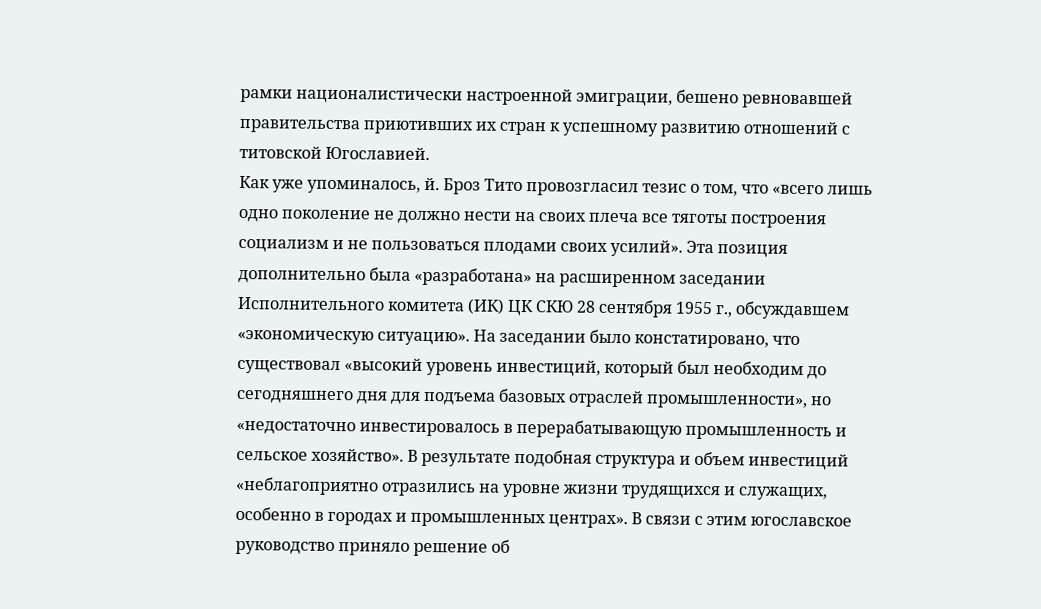рамки националистически настроенной эмиграции, бешено ревновавшей правительства приютивших их стран к успешному развитию отношений с титовской Югославией.
Как уже упоминалось, й. Броз Тито провозгласил тезис о том, что «всего лишь одно поколение не должно нести на своих плеча все тяготы построения социализм и не пользоваться плодами своих усилий». Эта позиция дополнительно была «разработана» на расширенном заседании Исполнительного комитета (ИК) ЦК СКЮ 28 сентября 1955 г., обсуждавшем «экономическую ситуацию». На заседании было констатировано, что существовал «высокий уровень инвестиций, который был необходим до сегодняшнего дня для подъема базовых отраслей промышленности», но «недостаточно инвестировалось в перерабатывающую промышленность и сельское хозяйство». В результате подобная структура и объем инвестиций «неблагоприятно отразились на уровне жизни трудящихся и служащих, особенно в городах и промышленных центрах». В связи с этим югославское руководство приняло решение об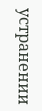устранении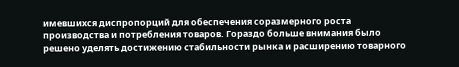имевшихся диспропорций для обеспечения соразмерного роста производства и потребления товаров. Гораздо больше внимания было решено уделять достижению стабильности рынка и расширению товарного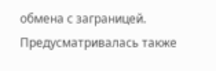обмена с заграницей. Предусматривалась также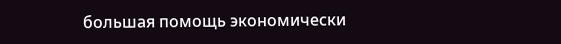большая помощь экономически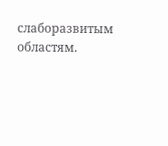слаборазвитым областям.